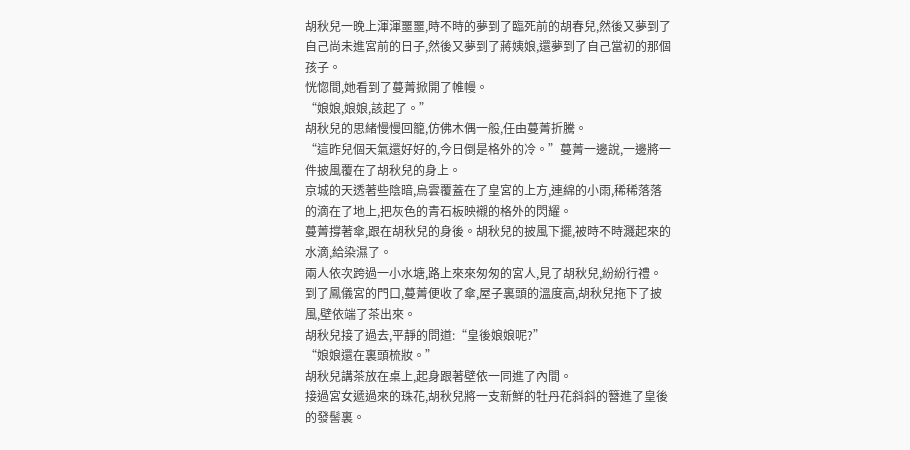胡秋兒一晚上渾渾噩噩,時不時的夢到了臨死前的胡春兒,然後又夢到了自己尚未進宮前的日子,然後又夢到了蔣姨娘,還夢到了自己當初的那個孩子。
恍惚間,她看到了蔓菁掀開了帷幔。
“娘娘,娘娘,該起了。”
胡秋兒的思緒慢慢回籠,仿佛木偶一般,任由蔓菁折騰。
“這昨兒個天氣還好好的,今日倒是格外的冷。”蔓菁一邊說,一邊將一件披風覆在了胡秋兒的身上。
京城的天透著些陰暗,烏雲覆蓋在了皇宮的上方,連綿的小雨,稀稀落落的滴在了地上,把灰色的青石板映襯的格外的閃耀。
蔓菁撐著傘,跟在胡秋兒的身後。胡秋兒的披風下擺,被時不時濺起來的水滴,給染濕了。
兩人依次跨過一小水塘,路上來來匆匆的宮人,見了胡秋兒,紛紛行禮。
到了鳳儀宮的門口,蔓菁便收了傘,屋子裏頭的溫度高,胡秋兒拖下了披風,壁依端了茶出來。
胡秋兒接了過去,平靜的問道:“皇後娘娘呢?”
“娘娘還在裏頭梳妝。”
胡秋兒講茶放在桌上,起身跟著壁依一同進了內間。
接過宮女遞過來的珠花,胡秋兒將一支新鮮的牡丹花斜斜的簪進了皇後的發髻裏。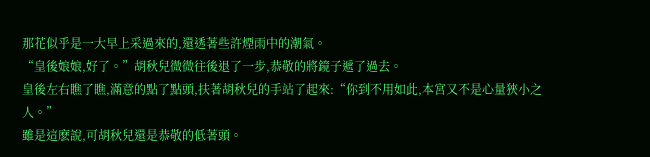那花似乎是一大早上采過來的,還透著些許煙雨中的潮氣。
“皇後娘娘,好了。”胡秋兒微微往後退了一步,恭敬的將鏡子遞了過去。
皇後左右瞧了瞧,滿意的點了點頭,扶著胡秋兒的手站了起來:“你到不用如此,本宮又不是心量狹小之人。”
雖是這麽說,可胡秋兒還是恭敬的低著頭。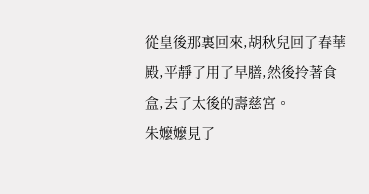從皇後那裏回來,胡秋兒回了春華殿,平靜了用了早膳,然後拎著食盒,去了太後的壽慈宮。
朱嬤嬤見了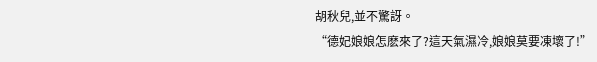胡秋兒,並不驚訝。
“德妃娘娘怎麽來了?這天氣濕冷,娘娘莫要凍壞了!”